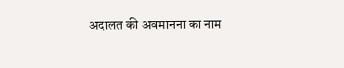अदालत की अवमानना का नाम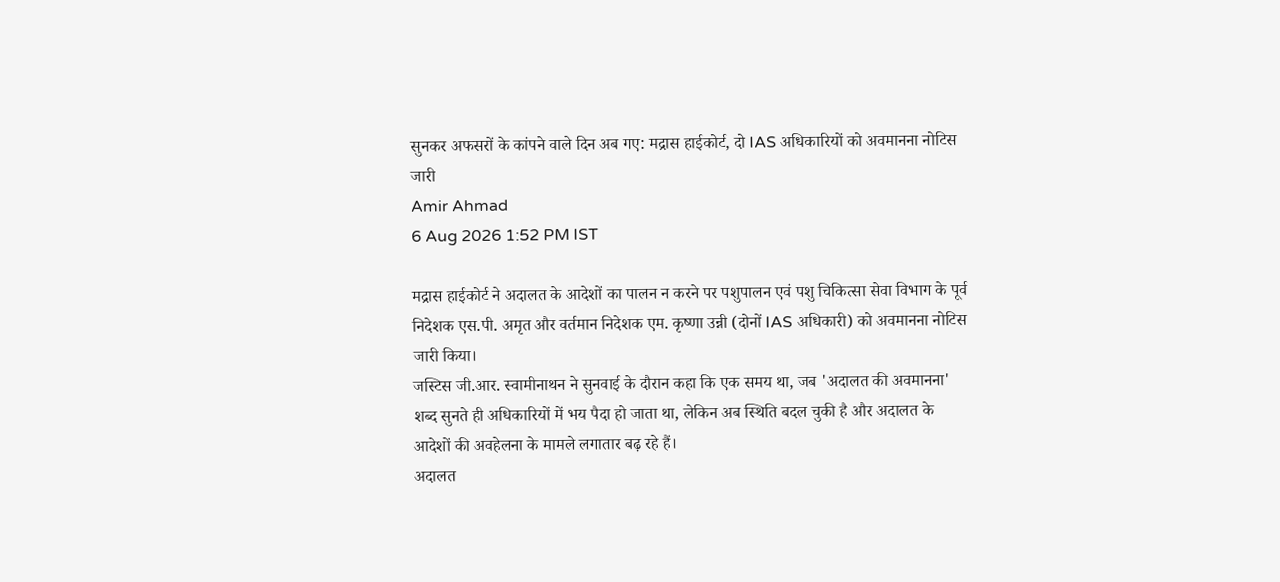सुनकर अफसरों के कांपने वाले दिन अब गए: मद्रास हाईकोर्ट, दो IAS अधिकारियों को अवमानना नोटिस जारी
Amir Ahmad
6 Aug 2026 1:52 PM IST

मद्रास हाईकोर्ट ने अदालत के आदेशों का पालन न करने पर पशुपालन एवं पशु चिकित्सा सेवा विभाग के पूर्व निदेशक एस.पी. अमृत और वर्तमान निदेशक एम. कृष्णा उन्नी (दोनों IAS अधिकारी) को अवमानना नोटिस जारी किया।
जस्टिस जी.आर. स्वामीनाथन ने सुनवाई के दौरान कहा कि एक समय था, जब 'अदालत की अवमानना' शब्द सुनते ही अधिकारियों में भय पैदा हो जाता था, लेकिन अब स्थिति बदल चुकी है और अदालत के आदेशों की अवहेलना के मामले लगातार बढ़ रहे हैं।
अदालत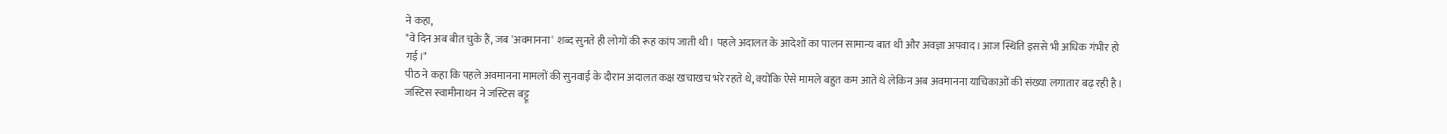ने कहा,
"वे दिन अब बीत चुके हैं, जब 'अवमानना' शब्द सुनते ही लोगों की रूह कांप जाती थी। पहले अदालत के आदेशों का पालन सामान्य बात थी और अवज्ञा अपवाद। आज स्थिति इससे भी अधिक गंभीर हो गई।"
पीठ ने कहा कि पहले अवमानना मामलों की सुनवाई के दौरान अदालत कक्ष खचाखच भरे रहते थे, क्योंकि ऐसे मामले बहुत कम आते थे लेकिन अब अवमानना याचिकाओं की संख्या लगातार बढ़ रही है।
जस्टिस स्वामीनाथन ने जस्टिस बट्टू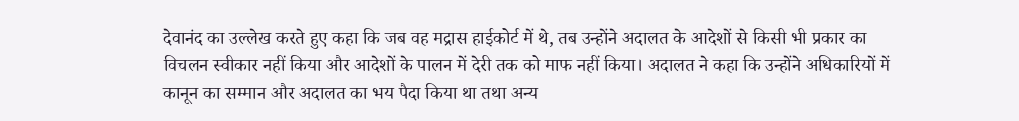देवानंद का उल्लेख करते हुए कहा कि जब वह मद्रास हाईकोर्ट में थे, तब उन्होंने अदालत के आदेशों से किसी भी प्रकार का विचलन स्वीकार नहीं किया और आदेशों के पालन में देरी तक को माफ नहीं किया। अदालत ने कहा कि उन्होंने अधिकारियों में कानून का सम्मान और अदालत का भय पैदा किया था तथा अन्य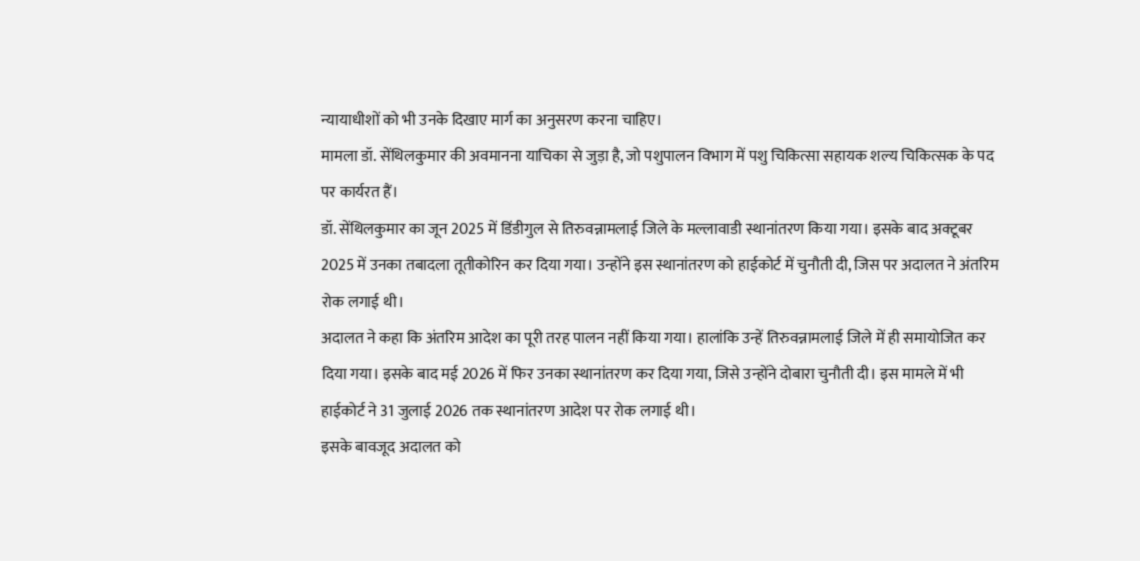न्यायाधीशों को भी उनके दिखाए मार्ग का अनुसरण करना चाहिए।
मामला डॉ. सेंथिलकुमार की अवमानना याचिका से जुड़ा है, जो पशुपालन विभाग में पशु चिकित्सा सहायक शल्य चिकित्सक के पद पर कार्यरत हैं।
डॉ. सेंथिलकुमार का जून 2025 में डिंडीगुल से तिरुवन्नामलाई जिले के मल्लावाडी स्थानांतरण किया गया। इसके बाद अक्टूबर 2025 में उनका तबादला तूतीकोरिन कर दिया गया। उन्होंने इस स्थानांतरण को हाईकोर्ट में चुनौती दी, जिस पर अदालत ने अंतरिम रोक लगाई थी।
अदालत ने कहा कि अंतरिम आदेश का पूरी तरह पालन नहीं किया गया। हालांकि उन्हें तिरुवन्नामलाई जिले में ही समायोजित कर दिया गया। इसके बाद मई 2026 में फिर उनका स्थानांतरण कर दिया गया, जिसे उन्होंने दोबारा चुनौती दी। इस मामले में भी हाईकोर्ट ने 31 जुलाई 2026 तक स्थानांतरण आदेश पर रोक लगाई थी।
इसके बावजूद अदालत को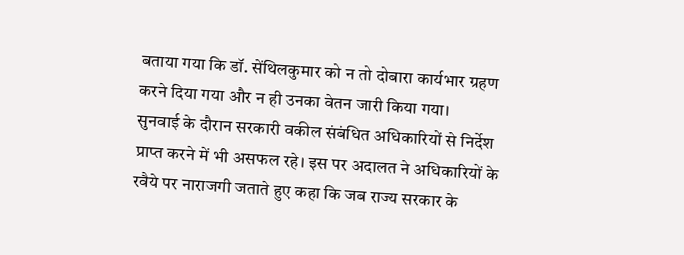बताया गया कि डॉ. सेंथिलकुमार को न तो दोबारा कार्यभार ग्रहण करने दिया गया और न ही उनका वेतन जारी किया गया।
सुनवाई के दौरान सरकारी वकील संबंधित अधिकारियों से निर्देश प्राप्त करने में भी असफल रहे। इस पर अदालत ने अधिकारियों के रवैये पर नाराजगी जताते हुए कहा कि जब राज्य सरकार के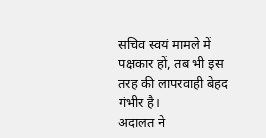सचिव स्वयं मामले में पक्षकार हों, तब भी इस तरह की लापरवाही बेहद गंभीर है।
अदालत ने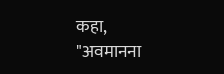कहा,
"अवमानना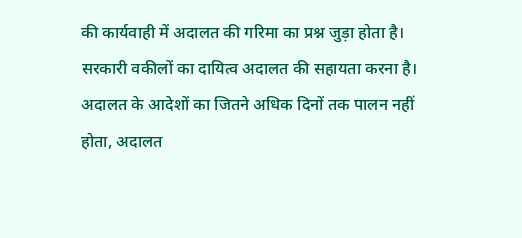की कार्यवाही में अदालत की गरिमा का प्रश्न जुड़ा होता है। सरकारी वकीलों का दायित्व अदालत की सहायता करना है। अदालत के आदेशों का जितने अधिक दिनों तक पालन नहीं होता, अदालत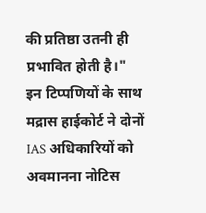की प्रतिष्ठा उतनी ही प्रभावित होती है।"
इन टिप्पणियों के साथ मद्रास हाईकोर्ट ने दोनों IAS अधिकारियों को अवमानना नोटिस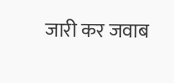जारी कर जवाब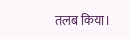तलब किया।